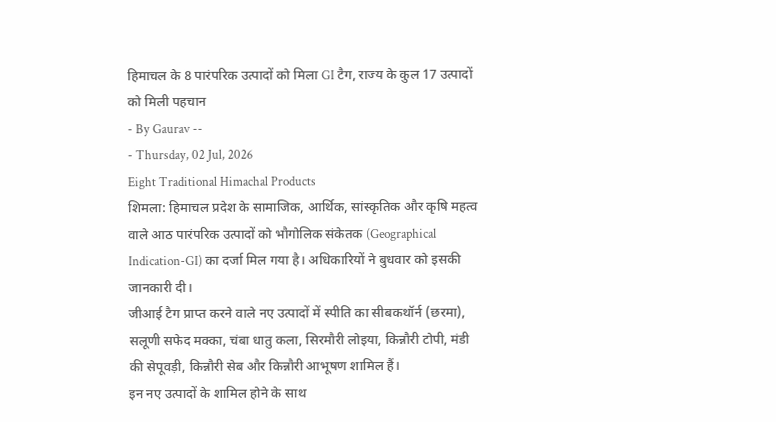हिमाचल के 8 पारंपरिक उत्पादों को मिला GI टैग, राज्य के कुल 17 उत्पादों को मिली पहचान
- By Gaurav --
- Thursday, 02 Jul, 2026
Eight Traditional Himachal Products
शिमला: हिमाचल प्रदेश के सामाजिक, आर्थिक, सांस्कृतिक और कृषि महत्व वाले आठ पारंपरिक उत्पादों को भौगोलिक संकेतक (Geographical Indication-GI) का दर्जा मिल गया है। अधिकारियों ने बुधवार को इसकी जानकारी दी।
जीआई टैग प्राप्त करने वाले नए उत्पादों में स्पीति का सीबकथॉर्न (छरमा), सलूणी सफेद मक्का, चंबा धातु कला, सिरमौरी लोइया, किन्नौरी टोपी, मंडी की सेपूवड़ी, किन्नौरी सेब और किन्नौरी आभूषण शामिल हैं।
इन नए उत्पादों के शामिल होने के साथ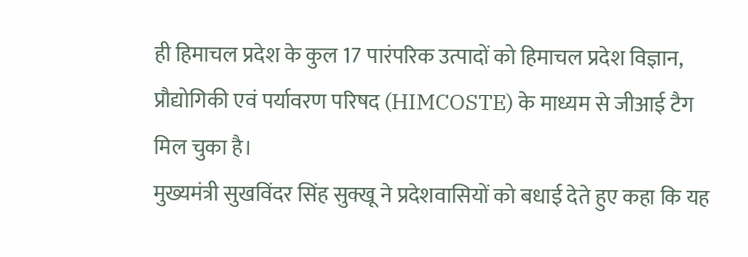ही हिमाचल प्रदेश के कुल 17 पारंपरिक उत्पादों को हिमाचल प्रदेश विज्ञान, प्रौद्योगिकी एवं पर्यावरण परिषद (HIMCOSTE) के माध्यम से जीआई टैग मिल चुका है।
मुख्यमंत्री सुखविंदर सिंह सुक्खू ने प्रदेशवासियों को बधाई देते हुए कहा कि यह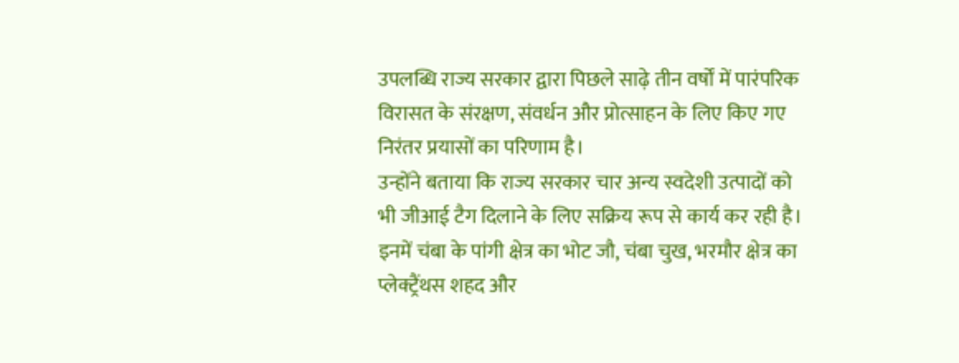उपलब्धि राज्य सरकार द्वारा पिछले साढ़े तीन वर्षों में पारंपरिक विरासत के संरक्षण, संवर्धन और प्रोत्साहन के लिए किए गए निरंतर प्रयासों का परिणाम है।
उन्होंने बताया कि राज्य सरकार चार अन्य स्वदेशी उत्पादों को भी जीआई टैग दिलाने के लिए सक्रिय रूप से कार्य कर रही है। इनमें चंबा के पांगी क्षेत्र का भोट जौ, चंबा चुख, भरमौर क्षेत्र का प्लेक्ट्रैंथस शहद और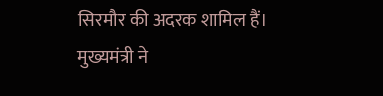सिरमौर की अदरक शामिल हैं।
मुख्यमंत्री ने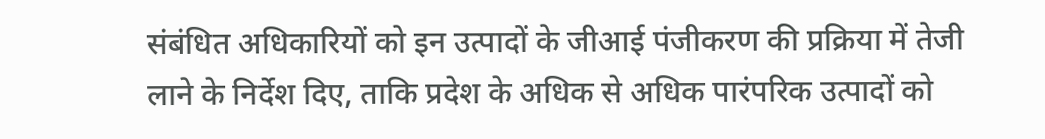संबंधित अधिकारियों को इन उत्पादों के जीआई पंजीकरण की प्रक्रिया में तेजी लाने के निर्देश दिए, ताकि प्रदेश के अधिक से अधिक पारंपरिक उत्पादों को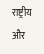राष्ट्रीय और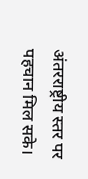अंतरराष्ट्रीय स्तर पर पहचान मिल सके।